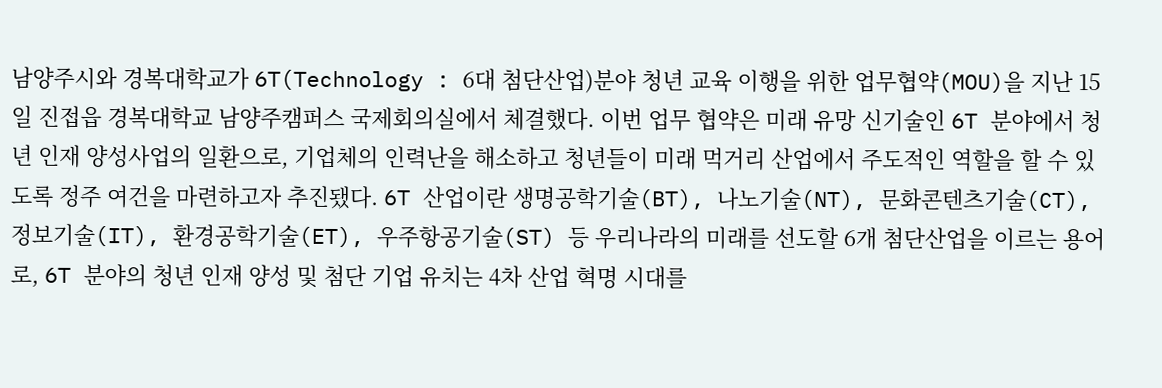남양주시와 경복대학교가 6T(Technology : 6대 첨단산업)분야 청년 교육 이행을 위한 업무협약(MOU)을 지난 15일 진접읍 경복대학교 남양주캠퍼스 국제회의실에서 체결했다. 이번 업무 협약은 미래 유망 신기술인 6T 분야에서 청년 인재 양성사업의 일환으로, 기업체의 인력난을 해소하고 청년들이 미래 먹거리 산업에서 주도적인 역할을 할 수 있도록 정주 여건을 마련하고자 추진됐다. 6T 산업이란 생명공학기술(BT), 나노기술(NT), 문화콘텐츠기술(CT), 정보기술(IT), 환경공학기술(ET), 우주항공기술(ST) 등 우리나라의 미래를 선도할 6개 첨단산업을 이르는 용어로, 6T 분야의 청년 인재 양성 및 첨단 기업 유치는 4차 산업 혁명 시대를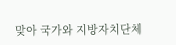맞아 국가와 지방자치단체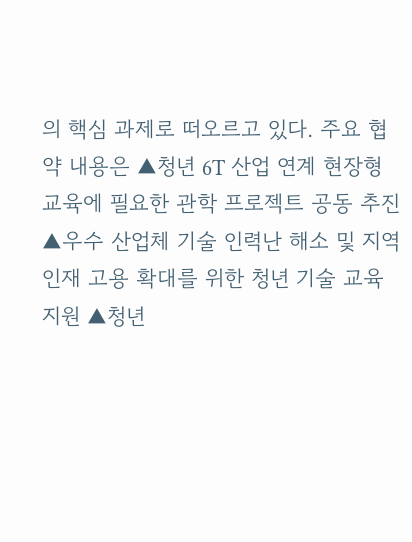의 핵심 과제로 떠오르고 있다. 주요 협약 내용은 ▲청년 6T 산업 연계 현장형 교육에 필요한 관학 프로젝트 공동 추진 ▲우수 산업체 기술 인력난 해소 및 지역 인재 고용 확대를 위한 청년 기술 교육 지원 ▲청년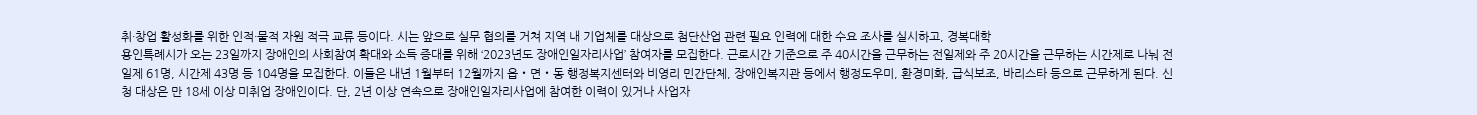취·창업 활성화를 위한 인적·물적 자원 적극 교류 등이다. 시는 앞으로 실무 협의를 거쳐 지역 내 기업체를 대상으로 첨단산업 관련 필요 인력에 대한 수요 조사를 실시하고, 경복대학
용인특례시가 오는 23일까지 장애인의 사회참여 확대와 소득 증대를 위해 ‘2023년도 장애인일자리사업’ 참여자를 모집한다. 근로시간 기준으로 주 40시간을 근무하는 전일제와 주 20시간을 근무하는 시간제로 나눠 전일제 61명, 시간제 43명 등 104명을 모집한다. 이들은 내년 1월부터 12월까지 읍‧면‧동 행정복지센터와 비영리 민간단체, 장애인복지관 등에서 행정도우미, 환경미화, 급식보조, 바리스타 등으로 근무하게 된다. 신청 대상은 만 18세 이상 미취업 장애인이다. 단, 2년 이상 연속으로 장애인일자리사업에 참여한 이력이 있거나 사업자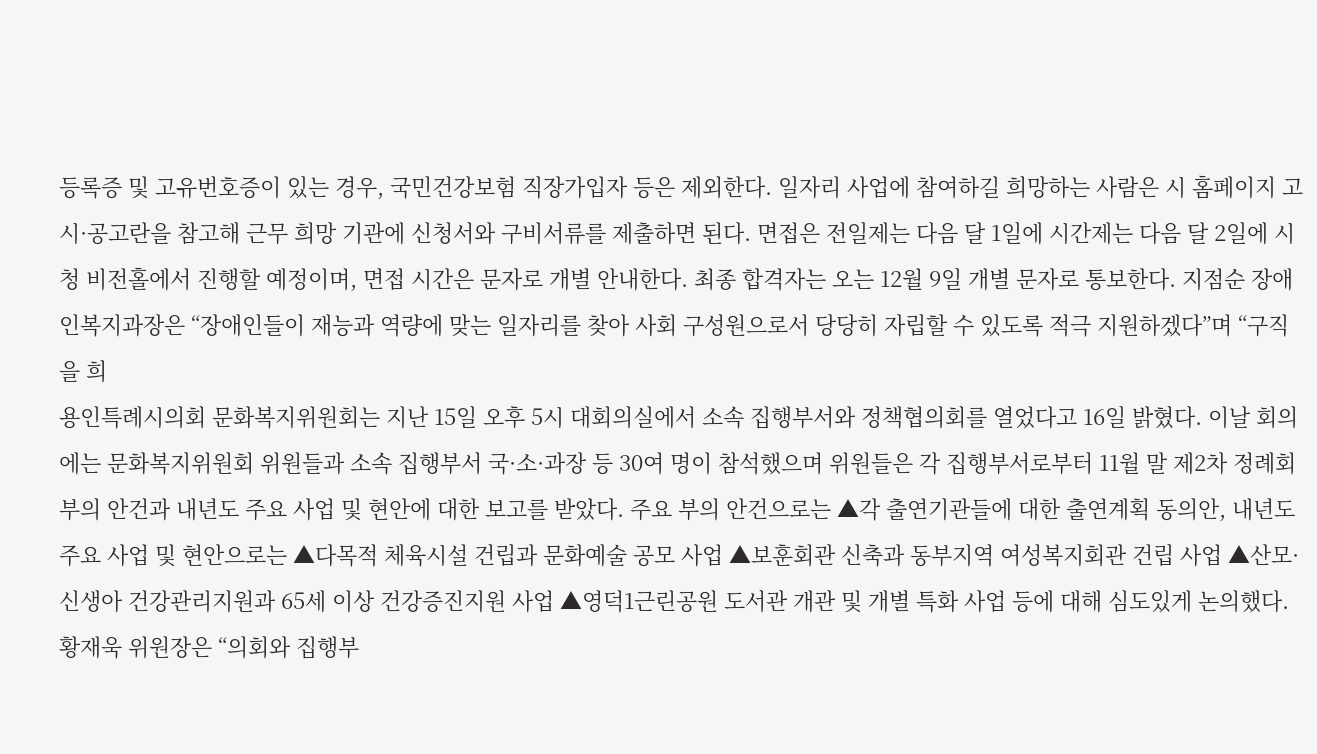등록증 및 고유번호증이 있는 경우, 국민건강보험 직장가입자 등은 제외한다. 일자리 사업에 참여하길 희망하는 사람은 시 홈페이지 고시·공고란을 참고해 근무 희망 기관에 신청서와 구비서류를 제출하면 된다. 면접은 전일제는 다음 달 1일에 시간제는 다음 달 2일에 시청 비전홀에서 진행할 예정이며, 면접 시간은 문자로 개별 안내한다. 최종 합격자는 오는 12월 9일 개별 문자로 통보한다. 지점순 장애인복지과장은 “장애인들이 재능과 역량에 맞는 일자리를 찾아 사회 구성원으로서 당당히 자립할 수 있도록 적극 지원하겠다”며 “구직을 희
용인특례시의회 문화복지위원회는 지난 15일 오후 5시 대회의실에서 소속 집행부서와 정책협의회를 열었다고 16일 밝혔다. 이날 회의에는 문화복지위원회 위원들과 소속 집행부서 국·소·과장 등 30여 명이 참석했으며 위원들은 각 집행부서로부터 11월 말 제2차 정례회 부의 안건과 내년도 주요 사업 및 현안에 대한 보고를 받았다. 주요 부의 안건으로는 ▲각 출연기관들에 대한 출연계획 동의안, 내년도 주요 사업 및 현안으로는 ▲다목적 체육시설 건립과 문화예술 공모 사업 ▲보훈회관 신축과 동부지역 여성복지회관 건립 사업 ▲산모·신생아 건강관리지원과 65세 이상 건강증진지원 사업 ▲영덕1근린공원 도서관 개관 및 개별 특화 사업 등에 대해 심도있게 논의했다. 황재욱 위원장은 “의회와 집행부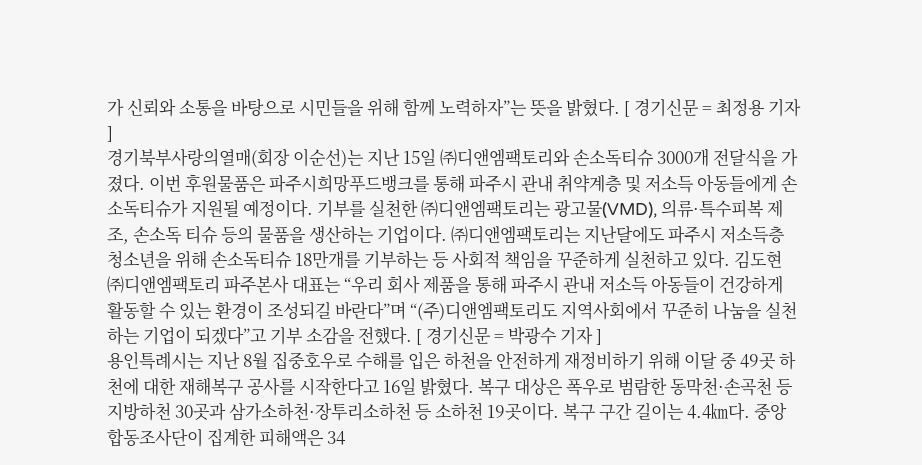가 신뢰와 소통을 바탕으로 시민들을 위해 함께 노력하자”는 뜻을 밝혔다. [ 경기신문 = 최정용 기자 ]
경기북부사랑의열매(회장 이순선)는 지난 15일 ㈜디앤엠팩토리와 손소독티슈 3000개 전달식을 가졌다. 이번 후원물품은 파주시희망푸드뱅크를 통해 파주시 관내 취약계층 및 저소득 아동들에게 손소독티슈가 지원될 예정이다. 기부를 실천한 ㈜디앤엠팩토리는 광고물(VMD), 의류·특수피복 제조, 손소독 티슈 등의 물품을 생산하는 기업이다. ㈜디앤엠팩토리는 지난달에도 파주시 저소득층 청소년을 위해 손소독티슈 18만개를 기부하는 등 사회적 책임을 꾸준하게 실천하고 있다. 김도현 ㈜디앤엠팩토리 파주본사 대표는 “우리 회사 제품을 통해 파주시 관내 저소득 아동들이 건강하게 활동할 수 있는 환경이 조성되길 바란다”며 “(주)디앤엠팩토리도 지역사회에서 꾸준히 나눔을 실천하는 기업이 되겠다”고 기부 소감을 전했다. [ 경기신문 = 박광수 기자 ]
용인특례시는 지난 8월 집중호우로 수해를 입은 하천을 안전하게 재정비하기 위해 이달 중 49곳 하천에 대한 재해복구 공사를 시작한다고 16일 밝혔다. 복구 대상은 폭우로 범람한 동막천·손곡천 등 지방하천 30곳과 삼가소하천·장투리소하천 등 소하천 19곳이다. 복구 구간 길이는 4.4㎞다. 중앙합동조사단이 집계한 피해액은 34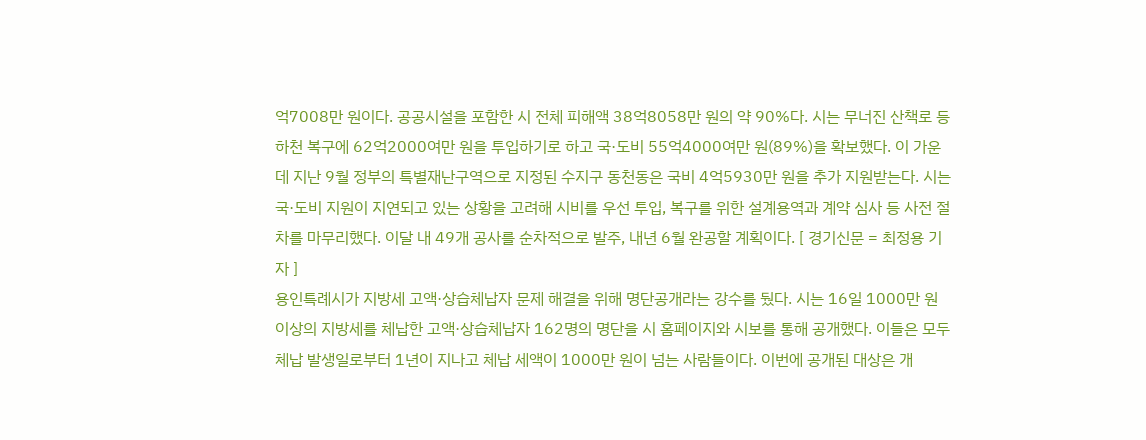억7008만 원이다. 공공시설을 포함한 시 전체 피해액 38억8058만 원의 약 90%다. 시는 무너진 산책로 등 하천 복구에 62억2000여만 원을 투입하기로 하고 국·도비 55억4000여만 원(89%)을 확보했다. 이 가운데 지난 9월 정부의 특별재난구역으로 지정된 수지구 동천동은 국비 4억5930만 원을 추가 지원받는다. 시는 국·도비 지원이 지연되고 있는 상황을 고려해 시비를 우선 투입, 복구를 위한 설계용역과 계약 심사 등 사전 절차를 마무리했다. 이달 내 49개 공사를 순차적으로 발주, 내년 6월 완공할 계획이다. [ 경기신문 = 최정용 기자 ]
용인특례시가 지방세 고액·상습체납자 문제 해결을 위해 명단공개라는 강수를 뒀다. 시는 16일 1000만 원 이상의 지방세를 체납한 고액·상습체납자 162명의 명단을 시 홈페이지와 시보를 통해 공개했다. 이들은 모두 체납 발생일로부터 1년이 지나고 체납 세액이 1000만 원이 넘는 사람들이다. 이번에 공개된 대상은 개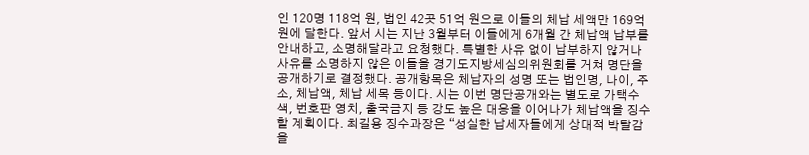인 120명 118억 원, 법인 42곳 51억 원으로 이들의 체납 세액만 169억 원에 달한다. 앞서 시는 지난 3월부터 이들에게 6개월 간 체납액 납부를 안내하고, 소명해달라고 요청했다. 특별한 사유 없이 납부하지 않거나 사유를 소명하지 않은 이들을 경기도지방세심의위원회를 거쳐 명단을 공개하기로 결정했다. 공개항목은 체납자의 성명 또는 법인명, 나이, 주소, 체납액, 체납 세목 등이다. 시는 이번 명단공개와는 별도로 가택수색, 번호판 영치, 출국금지 등 강도 높은 대응을 이어나가 체납액을 징수할 계획이다. 최길용 징수과장은 “성실한 납세자들에게 상대적 박탈감을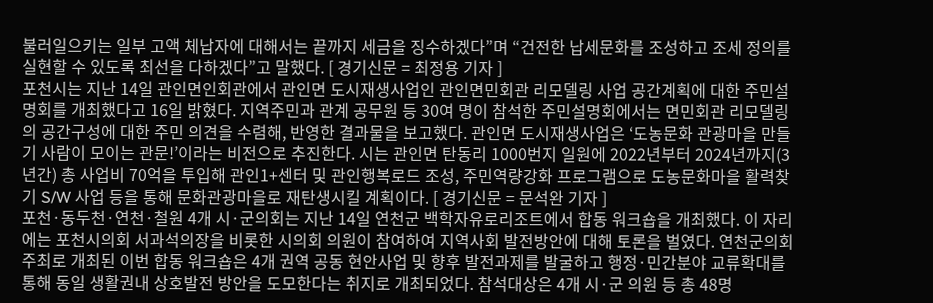불러일으키는 일부 고액 체납자에 대해서는 끝까지 세금을 징수하겠다”며 “건전한 납세문화를 조성하고 조세 정의를 실현할 수 있도록 최선을 다하겠다”고 말했다. [ 경기신문 = 최정용 기자 ]
포천시는 지난 14일 관인면인회관에서 관인면 도시재생사업인 관인면민회관 리모델링 사업 공간계획에 대한 주민설명회를 개최했다고 16일 밝혔다. 지역주민과 관계 공무원 등 30여 명이 참석한 주민설명회에서는 면민회관 리모델링의 공간구성에 대한 주민 의견을 수렴해, 반영한 결과물을 보고했다. 관인면 도시재생사업은 ‘도농문화 관광마을 만들기 사람이 모이는 관문!’이라는 비전으로 추진한다. 시는 관인면 탄동리 1000번지 일원에 2022년부터 2024년까지(3년간) 총 사업비 70억을 투입해 관인1+센터 및 관인행복로드 조성, 주민역량강화 프로그램으로 도농문화마을 활력찾기 S/W 사업 등을 통해 문화관광마을로 재탄생시킬 계획이다. [ 경기신문 = 문석완 기자 ]
포천·동두천·연천·철원 4개 시·군의회는 지난 14일 연천군 백학자유로리조트에서 합동 워크숍을 개최했다. 이 자리에는 포천시의회 서과석의장을 비롯한 시의회 의원이 참여하여 지역사회 발전방안에 대해 토론을 벌였다. 연천군의회 주최로 개최된 이번 합동 워크숍은 4개 권역 공동 현안사업 및 향후 발전과제를 발굴하고 행정·민간분야 교류확대를 통해 동일 생활권내 상호발전 방안을 도모한다는 취지로 개최되었다. 참석대상은 4개 시·군 의원 등 총 48명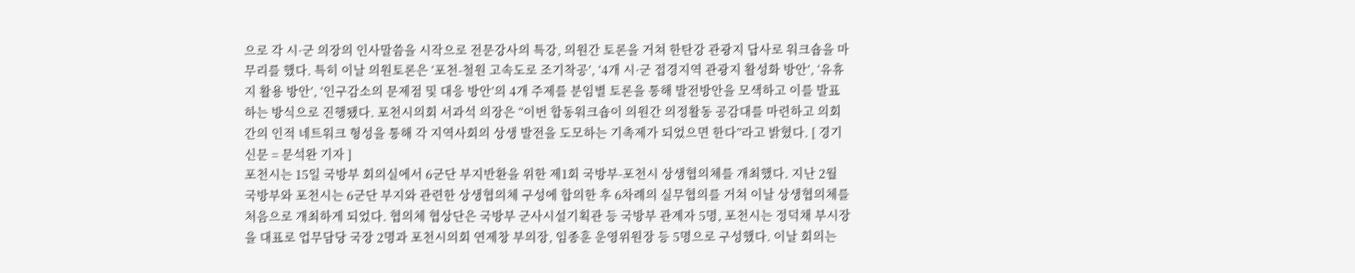으로 각 시·군 의장의 인사말씀을 시작으로 전문강사의 특강, 의원간 토론을 거쳐 한탄강 관광지 답사로 워크숍을 마무리를 했다. 특히 이날 의원토론은 ‘포천-철원 고속도로 조기착공’, ‘4개 시·군 접경지역 관광지 활성화 방안’, ‘유휴지 활용 방안’, ‘인구감소의 문제점 및 대응 방안’의 4개 주제를 분임별 토론을 통해 발전방안을 모색하고 이를 발표하는 방식으로 진행됐다. 포천시의회 서과석 의장은 “이번 합동워크숍이 의원간 의정활동 공감대를 마련하고 의회간의 인적 네트워크 형성을 통해 각 지역사회의 상생 발전을 도모하는 기촉제가 되었으면 한다”라고 밝혔다. [ 경기신문 = 문석완 기자 ]
포천시는 15일 국방부 회의실에서 6군단 부지반환을 위한 제1회 국방부-포천시 상생협의체를 개최했다. 지난 2월 국방부와 포천시는 6군단 부지와 관련한 상생협의체 구성에 합의한 후 6차례의 실무협의를 거쳐 이날 상생협의체를 처음으로 개최하게 되었다. 협의체 협상단은 국방부 군사시설기획관 등 국방부 관계자 5명, 포천시는 정덕채 부시장을 대표로 업무담당 국장 2명과 포천시의회 연제창 부의장, 임종훈 운영위원장 등 5명으로 구성했다. 이날 회의는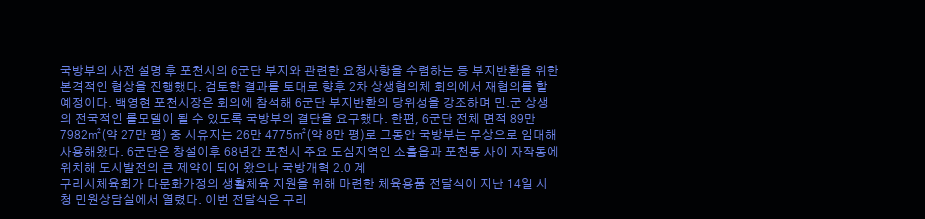국방부의 사전 설명 후 포천시의 6군단 부지와 관련한 요청사항을 수렴하는 등 부지반환을 위한 본격적인 협상을 진행했다. 검토한 결과를 토대로 향후 2차 상생협의체 회의에서 재협의를 할 예정이다. 백영현 포천시장은 회의에 참석해 6군단 부지반환의 당위성을 강조하며 민․군 상생의 전국적인 롤모델이 될 수 있도록 국방부의 결단을 요구했다. 한편, 6군단 전체 면적 89만 7982㎡(약 27만 평) 중 시유지는 26만 4775㎡(약 8만 평)로 그동안 국방부는 무상으로 임대해 사용해왔다. 6군단은 창설이후 68년간 포천시 주요 도심지역인 소흘읍과 포천동 사이 자작동에 위치해 도시발전의 큰 제약이 되어 왔으나 국방개혁 2.0 계
구리시체육회가 다문화가정의 생활체육 지원을 위해 마련한 체육용품 전달식이 지난 14일 시청 민원상담실에서 열렸다. 이번 전달식은 구리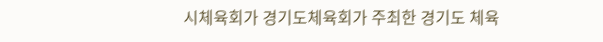시체육회가 경기도체육회가 주최한 경기도 체육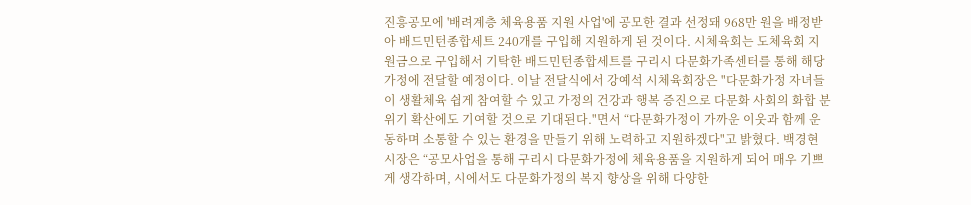진흥공모에 '배려계층 체육용품 지원 사업'에 공모한 결과 선정돼 968만 원을 배정받아 배드민턴종합세트 240개를 구입해 지원하게 된 것이다. 시체육회는 도체육회 지원금으로 구입해서 기탁한 배드민턴종합세트를 구리시 다문화가족센터를 통해 해당 가정에 전달할 예정이다. 이날 전달식에서 강예석 시체육회장은 "다문화가정 자녀들이 생활체육 쉽게 참여할 수 있고 가정의 건강과 행복 증진으로 다문화 사회의 화합 분위기 확산에도 기여할 것으로 기대된다."면서 “다문화가정이 가까운 이웃과 함께 운동하며 소통할 수 있는 환경을 만들기 위해 노력하고 지원하겠다"고 밝혔다. 백경현 시장은 “공모사업을 통해 구리시 다문화가정에 체육용품을 지원하게 되어 매우 기쁘게 생각하며, 시에서도 다문화가정의 복지 향상을 위해 다양한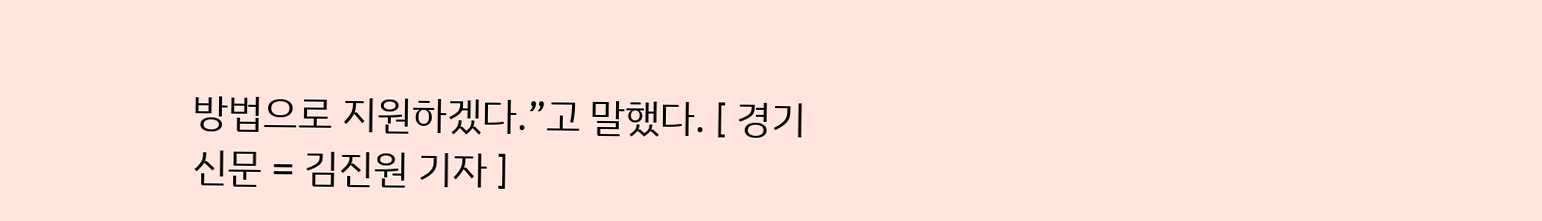방법으로 지원하겠다.”고 말했다. [ 경기신문 = 김진원 기자 ]